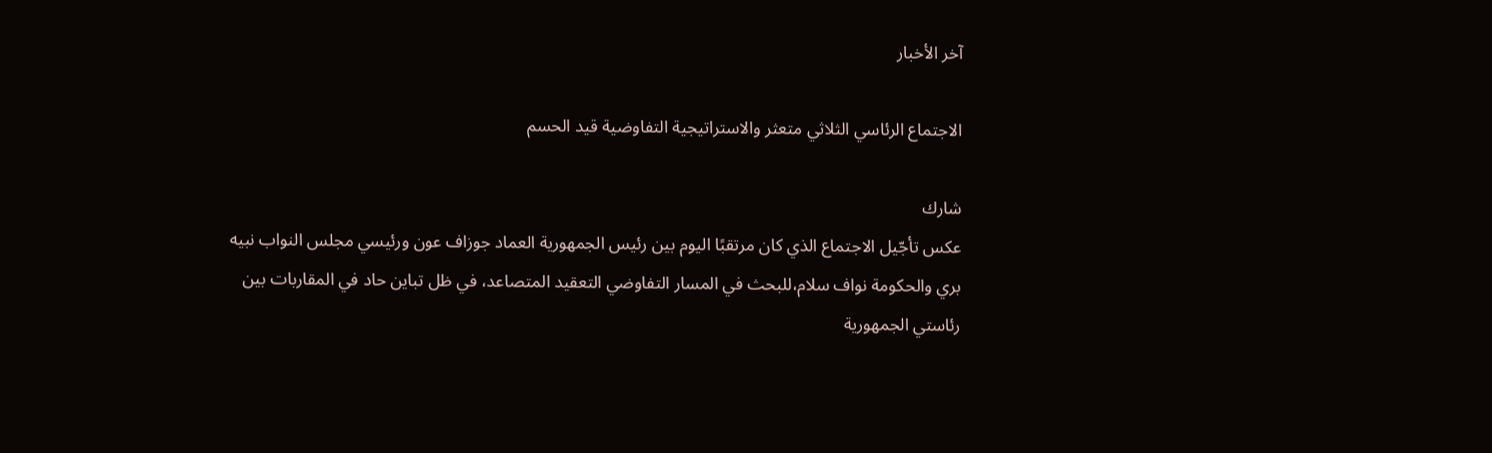آخر الأخبار

الاجتماع الرئاسي الثلاثي متعثر والاستراتيجية التفاوضية قيد الحسم

شارك
عكس تأجّيل الاجتماع الذي كان مرتقبًا اليوم بين رئيس الجمهورية العماد جوزاف عون ورئيسي مجلس النواب نبيه بري والحكومة نواف سلام،للبحث في المسار التفاوضي التعقيد المتصاعد، في ظل تباين حاد في المقاربات بين رئاستي الجمهورية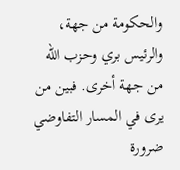والحكومة من جهة، والرئيس بري وحزب الله من جهة أخرى. فبين من يرى في المسار التفاوضي ضرورة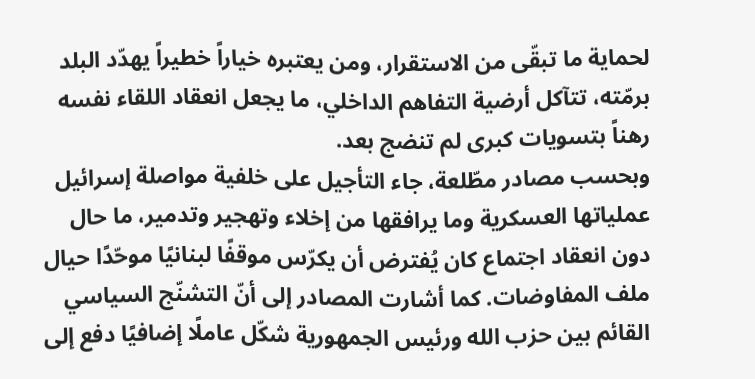لحماية ما تبقّى من الاستقرار، ومن يعتبره خياراً خطيراً يهدّد البلد برمّته، تتآكل أرضية التفاهم الداخلي، ما يجعل انعقاد اللقاء نفسه رهناً بتسويات كبرى لم تنضج بعد.
وبحسب مصادر مطّلعة، جاء التأجيل على خلفية مواصلة إسرائيل عملياتها العسكرية وما يرافقها من إخلاء وتهجير وتدمير، ما حال دون انعقاد اجتماع كان يُفترض أن يكرّس موقفًا لبنانيًا موحّدًا حيال ملف المفاوضات. كما أشارت المصادر إلى أنّ التشنّج السياسي القائم بين حزب الله ورئيس الجمهورية شكّل عاملًا إضافيًا دفع إلى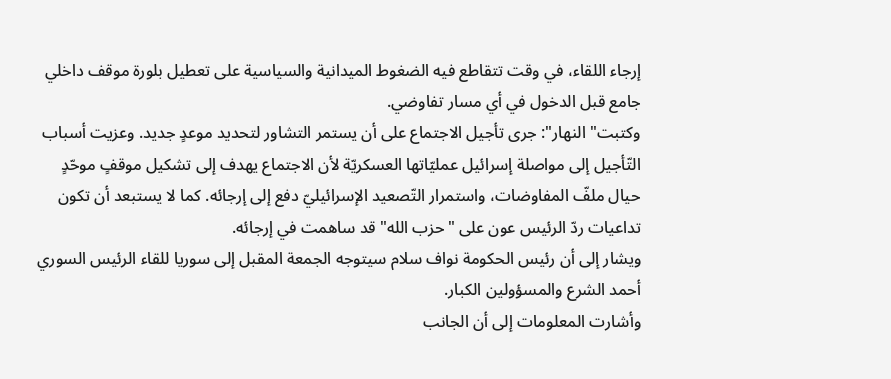إرجاء اللقاء، في وقت تتقاطع فيه الضغوط الميدانية والسياسية على تعطيل بلورة موقف داخلي جامع قبل الدخول في أي مسار تفاوضي.
وكتبت" النهار": جرى تأجيل الاجتماع على أن يستمر التشاور لتحديد موعدٍ جديد. وعزيت أسباب التّأجيل إلى مواصلة إسرائيل عمليّاتها العسكريّة لأن الاجتماع يهدف إلى تشكيل موقفٍ موحّدٍ حيال ملفّ المفاوضات، واستمرار التّصعيد الإسرائيليّ دفع إلى إرجائه. كما لا يستبعد أن تكون تداعيات ردّ الرئيس عون على "حزب الله" قد ساهمت في إرجائه.
ويشار إلى أن رئيس الحكومة نواف سلام سيتوجه الجمعة المقبل إلى سوريا للقاء الرئيس السوري أحمد الشرع والمسؤولين الكبار.
وأشارت المعلومات إلى أن الجانب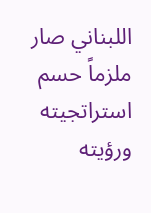اللبناني صار ملزماً حسم استراتجيته ورؤيته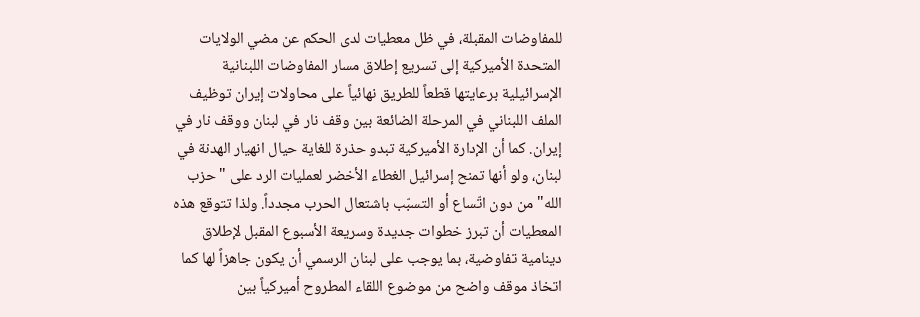للمفاوضات المقبلة، في ظل معطيات لدى الحكم عن مضي الولايات المتحدة الأميركية إلى تسريع إطلاق مسار المفاوضات اللبنانية الإسرائيلية برعايتها قطعاً للطريق نهائياً على محاولات إيران توظيف الملف اللبناني في المرحلة الضائعة بين وقف نار في لبنان ووقف نار في إيران. كما أن الإدارة الأميركية تبدو حذرة للغاية حيال انهيار الهدنة في لبنان، ولو أنها تمنح إسرائيل الغطاء الأخضر لعمليات الرد على "حزب الله" من دون اتّساع أو التسبّب باشتعال الحرب مجدداً. ولذا تتوقع هذه المعطيات أن تبرز خطوات جديدة وسريعة الأسبوع المقبل لإطلاق دينامية تفاوضية، بما يوجب على لبنان الرسمي أن يكون جاهزاً لها كما اتخاذ موقف واضح من موضوع اللقاء المطروح أميركياً بين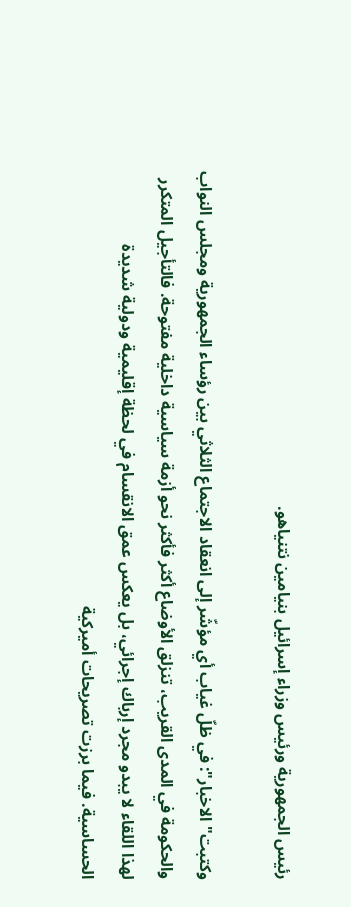رئيس الجمهورية ورئيس وزراء إسرائيل بنيامين نتنياهو.

وكتبت" الاخبار": في ظلّ غياب أي مؤشّر إلى انعقاد الاجتماع الثلاثي بين رؤساء الجمهورية ومجلس النواب والحكومة في المدى القريب، تنزلق الأوضاع أكثر فأكثر نحو أزمة سياسية داخلية مفتوحة. فالتأجيل المتكرر لهذا اللقاء لا يبدو مجرد إرباك إجرائي، بل يعكس عمق الانقسام في لحظة إقليمية ودولية شديدة الحساسية. فيما برزت تصريحات أميركية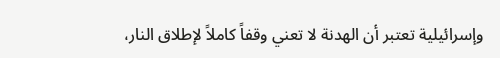وإسرائيلية تعتبر أن الهدنة لا تعني وقفاً كاملاً لإطلاق النار،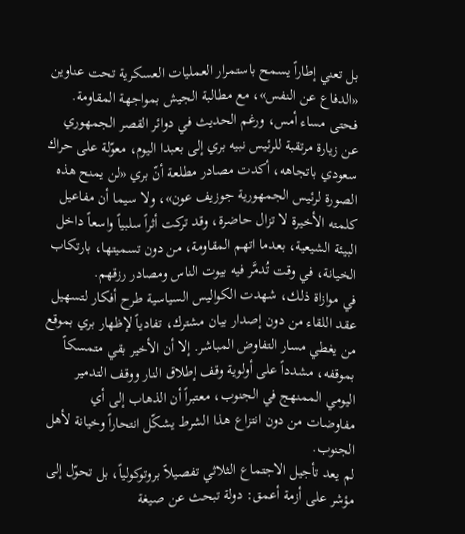بل تعني إطاراً يسمح باستمرار العمليات العسكرية تحت عناوين «الدفاع عن النفس»، مع مطالبة الجيش بمواجهة المقاومة.
فحتى مساء أمس، ورغم الحديث في دوائر القصر الجمهوري عن زيارة مرتقبة للرئيس نبيه بري إلى بعبدا اليوم، معوّلة على حراك سعودي باتجاهه، أكدت مصادر مطلعة أنّ بري «لن يمنح هذه الصورة لرئيس الجمهورية جوزيف عون»، ولا سيما أن مفاعيل كلمته الأخيرة لا تزال حاضرة، وقد تركت أثراً سلبياً واسعاً داخل البيئة الشيعية، بعدما اتهم المقاومة، من دون تسميتها، بارتكاب الخيانة، في وقت تُدمَّر فيه بيوت الناس ومصادر رزقهم.
في موازاة ذلك، شهدت الكواليس السياسية طرح أفكار لتسهيل عقد اللقاء من دون إصدار بيان مشترك، تفادياً لإظهار بري بموقع من يغطي مسار التفاوض المباشر. إلا أن الأخير بقي متمسكاً بموقفه، مشدداً على أولوية وقف إطلاق النار ووقف التدمير اليومي الممنهج في الجنوب، معتبراً أن الذهاب إلى أي مفاوضات من دون انتزاع هذا الشرط يشكّل انتحاراً وخيانة لأهل الجنوب.
لم يعد تأجيل الاجتماع الثلاثي تفصيلاً بروتوكولياً، بل تحوّل إلى مؤشر على أزمة أعمق: دولة تبحث عن صيغة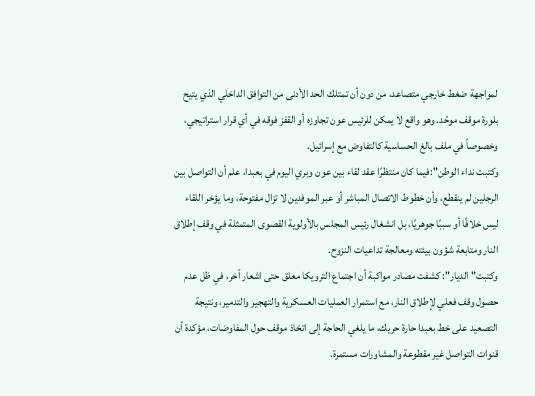لمواجهة ضغط خارجي متصاعد، من دون أن تمتلك الحد الأدنى من التوافق الداخلي الذي يتيح بلورة موقف موحّد. وهو واقع لا يمكن للرئيس عون تجاوزه أو القفز فوقه في أي قرار استراتيجي، وخصوصاً في ملف بالغ الحساسية كالتفاوض مع إسرائيل.
وكتبت نداء الوطن":فيما كان منتظرًا عقد لقاء بين عون وبري اليوم في بعبدا، علم أن التواصل بين الرجلين لم ينقطع، وأن خطوط الاتصال المباشر أو عبر الموفدين لا تزال مفتوحة، وما يؤخر اللقاء ليس خلافًا أو سببًا جوهريًا، بل انشغال رئيس المجلس بالأولوية القصوى المتمثلة في وقف إطلاق النار ومتابعة شؤون بيئته ومعالجة تداعيات النزوح.
وكتبت" الديار": كشفت مصادر مواكبة أن اجتماع الترويكا معلق حتى اشعار ٱخر، في ظل عدم حصول وقف فعلي لإطلاق النار، مع استمرار العمليات العسكرية والتهجير والتدمير، ونتيجة التصعيد على خط بعبدا حارة حريك، ما يلغي الحاجة إلى اتخاذ موقف حول المفاوضات، مؤكدة أن قنوات التواصل غير مقطوعة والمشاورات مستمرة.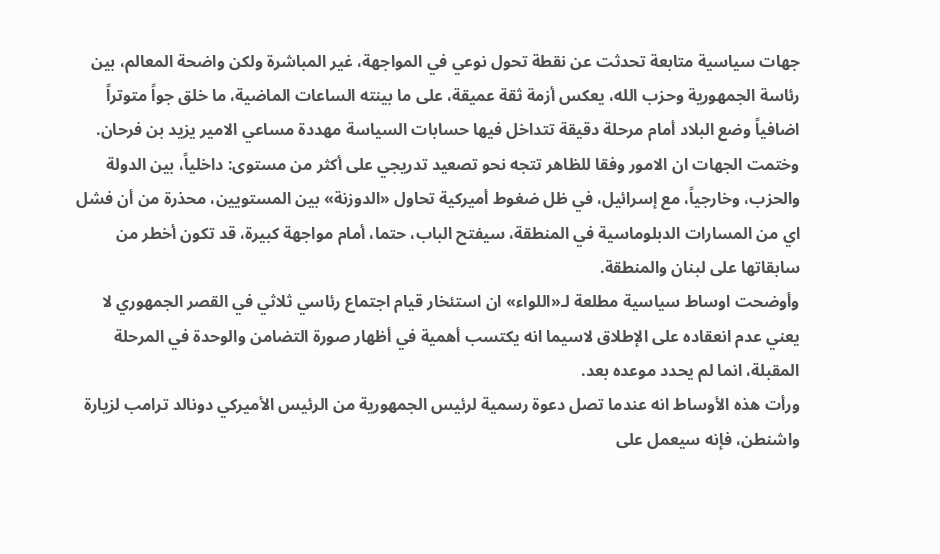جهات سياسية متابعة تحدثت عن نقطة تحول نوعي في المواجهة، غير المباشرة ولكن واضحة المعالم، بين رئاسة الجمهورية وحزب الله، يعكس أزمة ثقة عميقة، على ما بينته الساعات الماضية، ما خلق جواً متوتراً اضافياً وضع البلاد أمام مرحلة دقيقة تتداخل فيها حسابات السياسة مهددة مساعي الامير يزيد بن فرحان.
وختمت الجهات ان الامور وفقا للظاهر تتجه نحو تصعيد تدريجي على أكثر من مستوى: داخلياً، بين الدولة والحزب، وخارجياً، مع إسرائيل، في ظل ضغوط أميركية تحاول «الدوزنة» بين المستويين، محذرة من أن فشل اي من المسارات الدبلوماسية في المنطقة، سيفتح الباب، حتما، أمام مواجهة كبيرة، قد تكون أخطر من سابقاتها على لبنان والمنطقة.
وأوضحت اوساط سياسية مطلعة لـ«اللواء» ان استئخار قيام اجتماع رئاسي ثلاثي في القصر الجمهوري لا يعني عدم انعقاده على الإطلاق لاسيما انه يكتسب أهمية في أظهار صورة التضامن والوحدة في المرحلة المقبلة، انما لم يحدد موعده بعد.
ورأت هذه الأوساط انه عندما تصل دعوة رسمية لرئيس الجمهورية من الرئيس الأميركي دونالد ترامب لزيارة واشنطن، فإنه سيعمل على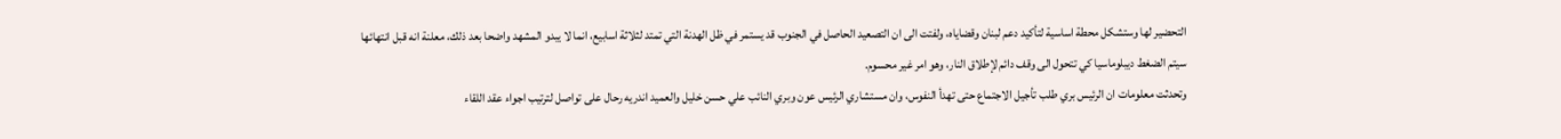التحضير لها وستشكل محطة اساسية لتأكيد دعم لبنان وقضاياه، ولفتت الى ان التصعيد الحاصل في الجنوب قد يستمر في ظل الهدنة التي تمتد لثلاثة اسابيع، انما لا يبدو المشهد واضحا بعد ذلك، معلنة انه قبل انتهائها سيتم الضغط ديبلوماسيا كي تتحول الى وقف دائم لإطلاق النار، وهو امر غير محسوم.
وتحدثت معلومات ان الرئيس بري طلب تأجيل الاجتماع حتى تهدأ النفوس، وان مستشاري الرئيس عون وبري النائب علي حسن خليل والعميد اندريه رحال على تواصل لترتيب اجواء عقد اللقاء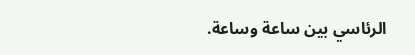الرئاسي بين ساعة وساعة.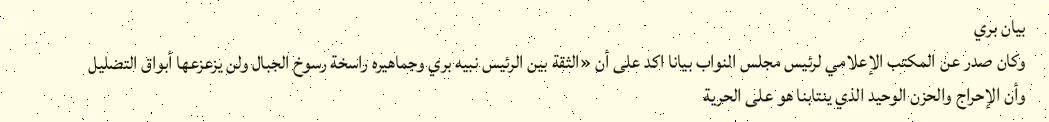بيان بري
وكان صدر عن المكتب الإعلامي لرئيس مجلس النواب بيانا اكد على أن «الثقة بين الرئيس نبيه بري وجماهيره راسخة رسوخ الجبال ولن يزعزعها أبواق التضليل وأن الإحراج والحزن الوحيد الذي ينتابنا هو على الحرية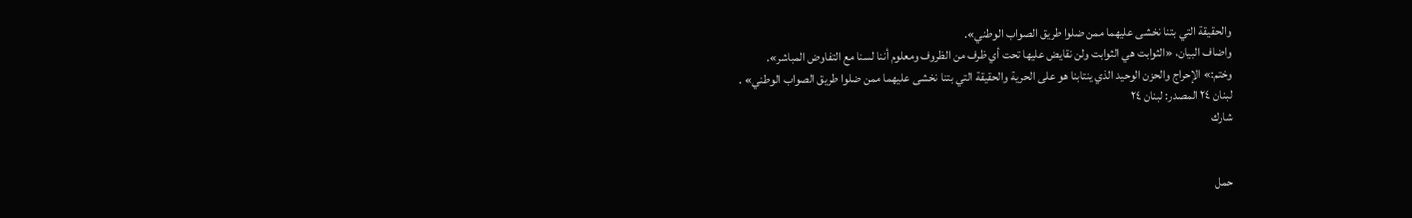والحقيقة التي بتنا نخشى عليهما ممن ضلوا طريق الصواب الوطني».
واضاف البيان، «الثوابت هي الثوابت ولن نقايض عليها تحت أي ظرف من الظروف ومعلوم أننا لسنا مع التفاوض المباشر».
وختم:» الإحراج والحزن الوحيد الذي ينتابنا هو على الحرية والحقيقة التي بتنا نخشى عليهما ممن ضلوا طريق الصواب الوطني» .
لبنان ٢٤ المصدر: لبنان ٢٤
شارك


حمل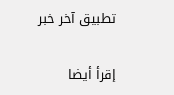تطبيق آخر خبر

إقرأ أيضا